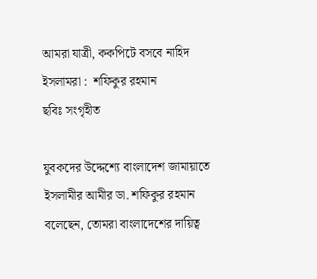আমরা যাত্রী, ককপিটে বসবে নাহিদ ইসলামরা :  শফিকুর রহমান
ছবিঃ সংগৃহীত

যুবকদের উদ্দেশ্যে বাংলাদেশ জামায়াতে ইসলামীর আমীর ডা. শফিকুর রহমান বলেছেন, তোমরা বাংলাদেশের দায়িত্ব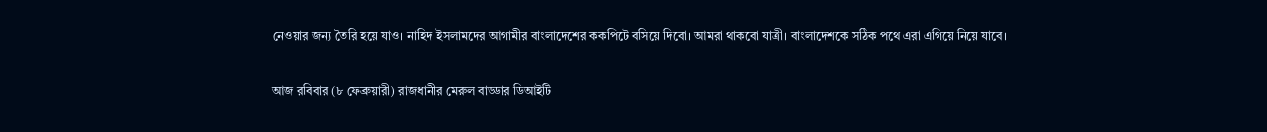নেওয়ার জন্য তৈরি হয়ে যাও। নাহিদ ইসলামদের আগামীর বাংলাদেশের ককপিটে বসিয়ে দিবো। আমরা থাকবো যাত্রী। বাংলাদেশকে সঠিক পথে এরা এগিয়ে নিয়ে যাবে।

আজ রবিবার (৮ ফেব্রুয়ারী) রাজধানীর মেরুল বাড্ডার ডিআইটি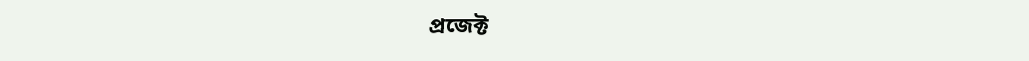প্রজেক্ট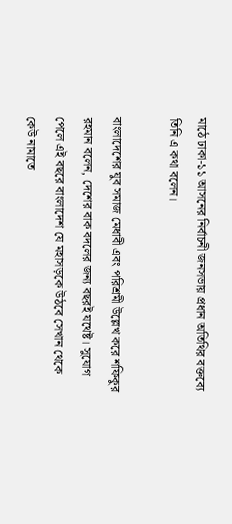মাঠে ঢাকা-১১ আসনের নির্বাচনী জনসভায় প্রধান অতিথির বক্তব্যে তিনি এ কথা বলেন।

বাংলাদেশের যুব সমাজ মেধাবী এবং পরিশ্রমী উল্লেখ করে শফিকুর রহমান বলেন, দেশের বাক বদলের জন্য বছরই যথেষ্ট। সুযোগ পেলে এই বছরে বাংলাদেশ যে মহাসড়কে উঠবে সেখান থেকে কেউ নামাতে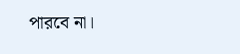পারবে না।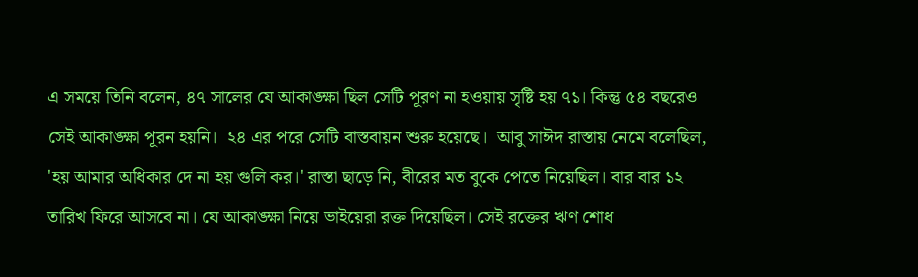এ সময়ে তিনি বলেন, ৪৭ সালের যে আকাঙ্ক্ষা ছিল সেটি পূরণ না হওয়ায় সৃষ্টি হয় ৭১। কিন্তু ৫৪ বছরেও সেই আকাঙ্ক্ষা পূরন হয়নি।  ২৪ এর পরে সেটি বাস্তবায়ন শুরু হয়েছে।  আবু সাঈদ রাস্তায় নেমে বলেছিল, 'হয় আমার অধিকার দে না হয় গুলি কর।' রাস্তা ছাড়ে নি, বীরের মত বুকে পেতে নিয়েছিল। বার বার ১২ তারিখ ফিরে আসবে না। যে আকাঙ্ক্ষা নিয়ে ভাইয়েরা রক্ত দিয়েছিল। সেই রক্তের ঋণ শোধ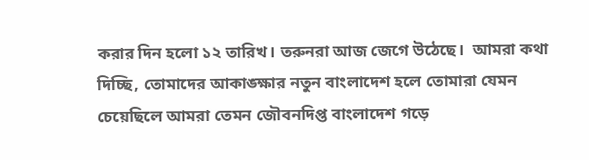করার দিন হলো ১২ তারিখ। তরুনরা আজ জেগে উঠেছে।  আমরা কথা দিচ্ছি, তোমাদের আকাঙ্ক্ষার নতুন বাংলাদেশ হলে তোমারা যেমন চেয়েছিলে আমরা তেমন জৌবনদিপ্ত বাংলাদেশ গড়ে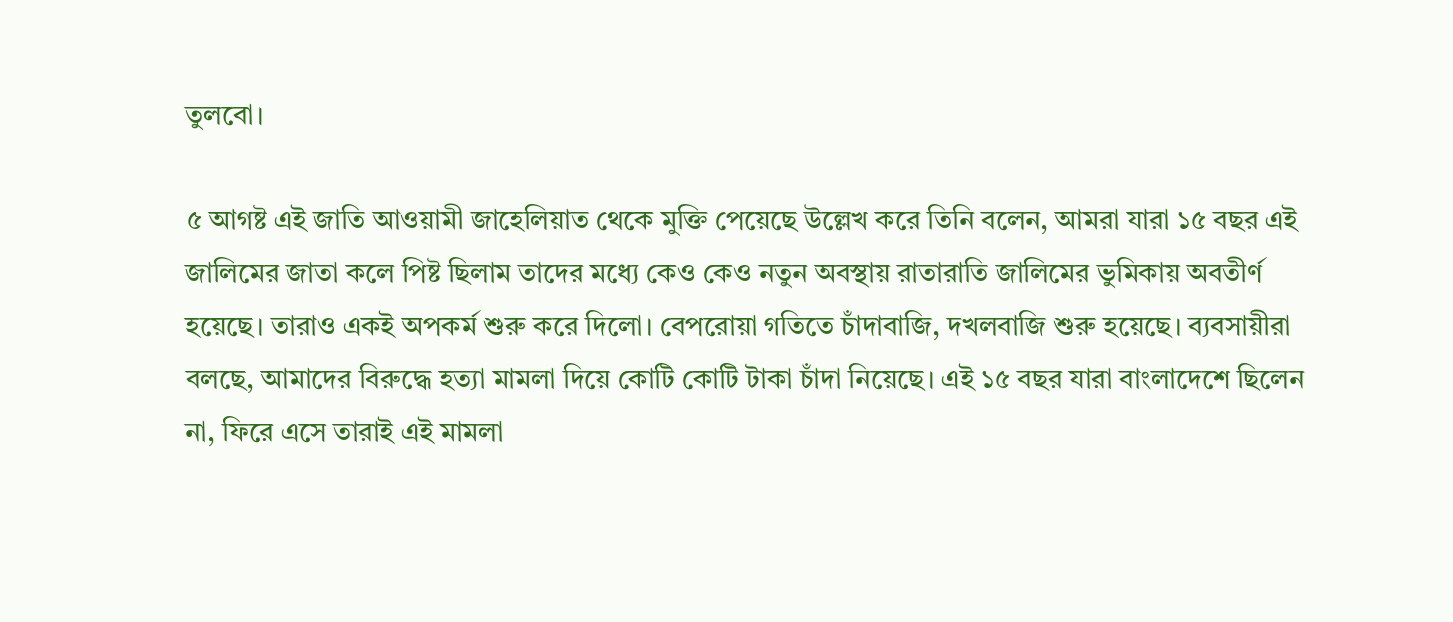তুলবো।

৫ আগষ্ট এই জাতি আওয়ামী জাহেলিয়াত থেকে মুক্তি পেয়েছে উল্লেখ করে তিনি বলেন, আমরা যারা ১৫ বছর এই জালিমের জাতা কলে পিষ্ট ছিলাম তাদের মধ্যে কেও কেও নতুন অবস্থায় রাতারাতি জালিমের ভুমিকায় অবতীর্ণ হয়েছে। তারাও একই অপকর্ম শুরু করে দিলো। বেপরোয়া গতিতে চাঁদাবাজি, দখলবাজি শুরু হয়েছে। ব্যবসায়ীরা বলছে, আমাদের বিরুদ্ধে হত্যা মামলা দিয়ে কোটি কোটি টাকা চাঁদা নিয়েছে। এই ১৫ বছর যারা বাংলাদেশে ছিলেন না, ফিরে এসে তারাই এই মামলা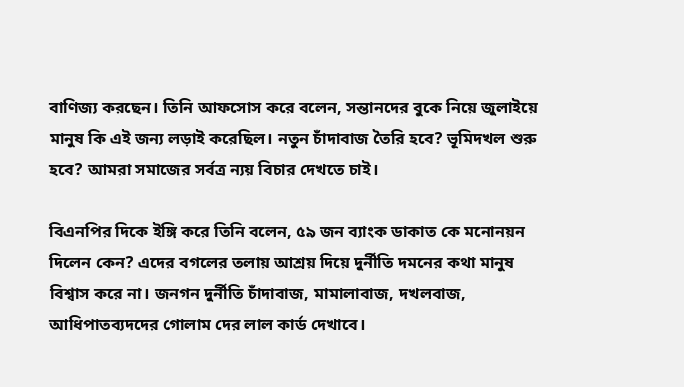বাণিজ্য করছেন। তিনি আফসোস করে বলেন, সন্তানদের বুকে নিয়ে জুলাইয়ে মানুষ কি এই জন্য লড়াই করেছিল। নতুন চাঁদাবাজ তৈরি হবে? ভূমিদখল শুরু হবে? আমরা সমাজের সর্বত্র ন্যয় বিচার দেখতে চাই।

বিএনপির দিকে ইঙ্গি করে তিনি বলেন, ৫৯ জন ব্যাংক ডাকাত কে মনোনয়ন দিলেন কেন? এদের বগলের তলায় আশ্রয় দিয়ে দুর্নীতি দমনের কথা মানুষ বিশ্বাস করে না। জনগন দুর্নীতি চাঁদাবাজ, মামালাবাজ, দখলবাজ, আধিপাতব্যদদের গোলাম দের লাল কার্ড দেখাবে।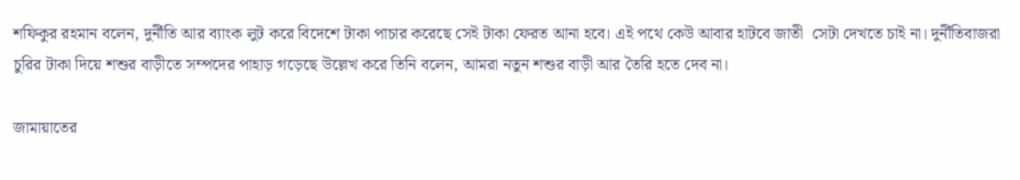শফিকুর রহমান বলেন, দুর্নীতি আর ব্যাংক লুট করে বিদেশে টাকা পাচার করেছে সেই টাকা ফেরত আনা হবে। এই পথে কেউ আবার হাটবে জাতী  সেটা দেখতে চাই না। দুর্নীতিবাজরা চুরির টাকা দিয়ে শশুর বাড়ীতে সম্পদের পাহাড় গড়েছে উল্লেখ করে তিনি বলেন, আমরা নতুন শশুর বাড়ী আর তৈরি হতে দেব না।

জামায়াতের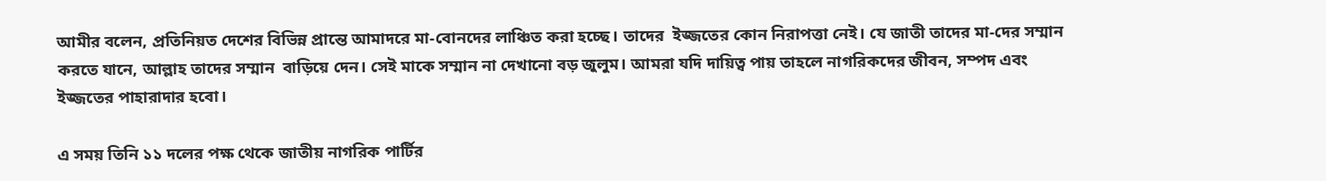আমীর বলেন, প্রতিনিয়ত দেশের বিভিন্ন প্রান্তে আমাদরে মা-বোনদের লাঞ্চিত করা হচ্ছে। তাদের  ইজ্জতের কোন নিরাপত্তা নেই। যে জাতী তাদের মা-দের সম্মান করতে যানে, আল্লাহ তাদের সম্মান  বাড়িয়ে দেন। সেই মাকে সম্মান না দেখানো বড় জুলুম। আমরা যদি দায়িত্ব পায় তাহলে নাগরিকদের জীবন, সম্পদ এবং ইজ্জতের পাহারাদার হবো।

এ সময় তিনি ১১ দলের পক্ষ থেকে জাতীয় নাগরিক পার্টির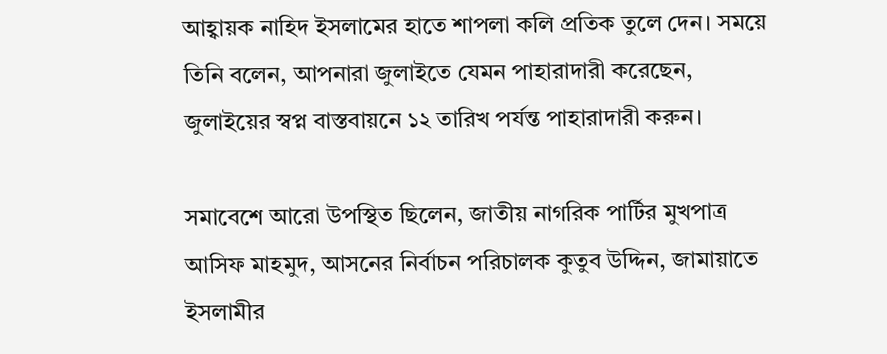আহ্বায়ক নাহিদ ইসলামের হাতে শাপলা কলি প্রতিক তুলে দেন। সময়ে তিনি বলেন, আপনারা জুলাইতে যেমন পাহারাদারী করেছেন, জুলাইয়ের স্বপ্ন বাস্তবায়নে ১২ তারিখ পর্যন্ত পাহারাদারী করুন।

সমাবেশে আরো উপস্থিত ছিলেন, জাতীয় নাগরিক পার্টির মুখপাত্র আসিফ মাহমুদ, আসনের নির্বাচন পরিচালক কুতুব উদ্দিন, জামায়াতে ইসলামীর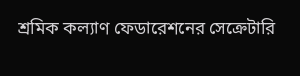শ্রমিক কল্যাণ ফেডারেশনের সেক্রেটারি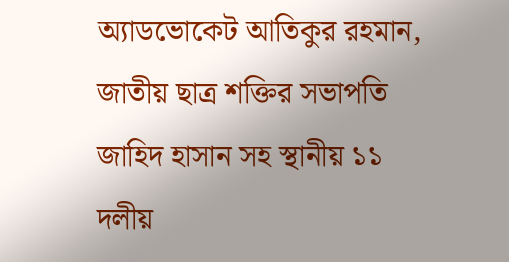অ্যাডভোকেট আতিকুর রহমান, জাতীয় ছাত্র শক্তির সভাপতি জাহিদ হাসান সহ স্থানীয় ১১ দলীয়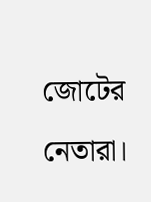জোটের নেতারা।